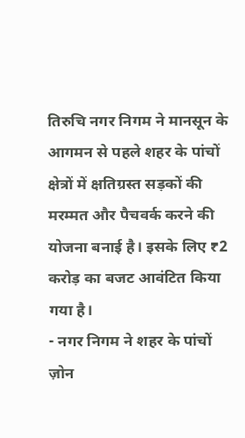तिरुचि नगर निगम ने मानसून के आगमन से पहले शहर के पांचों क्षेत्रों में क्षतिग्रस्त सड़कों की मरम्मत और पैचवर्क करने की योजना बनाई है। इसके लिए ₹2 करोड़ का बजट आवंटित किया गया है।
- नगर निगम ने शहर के पांचों ज़ोन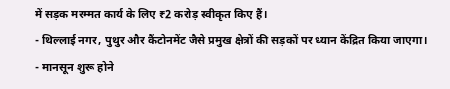में सड़क मरम्मत कार्य के लिए ₹2 करोड़ स्वीकृत किए हैं।
- थिल्लाई नगर, पुथुर और कैंटोनमेंट जैसे प्रमुख क्षेत्रों की सड़कों पर ध्यान केंद्रित किया जाएगा।
- मानसून शुरू होने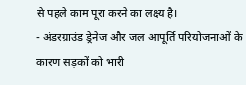से पहले काम पूरा करने का लक्ष्य है।
- अंडरग्राउंड ड्रेनेज और जल आपूर्ति परियोजनाओं के कारण सड़कों को भारी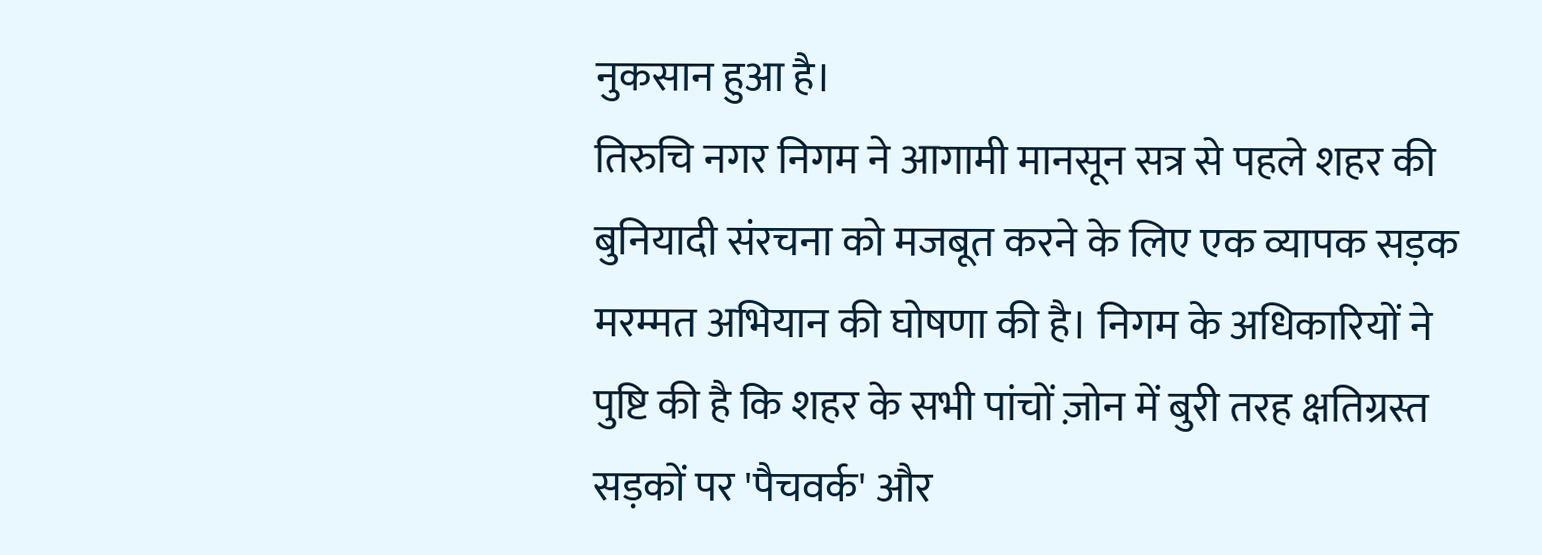नुकसान हुआ है।
तिरुचि नगर निगम ने आगामी मानसून सत्र से पहले शहर की बुनियादी संरचना को मजबूत करने के लिए एक व्यापक सड़क मरम्मत अभियान की घोषणा की है। निगम के अधिकारियों ने पुष्टि की है कि शहर के सभी पांचों ज़ोन में बुरी तरह क्षतिग्रस्त सड़कों पर 'पैचवर्क' और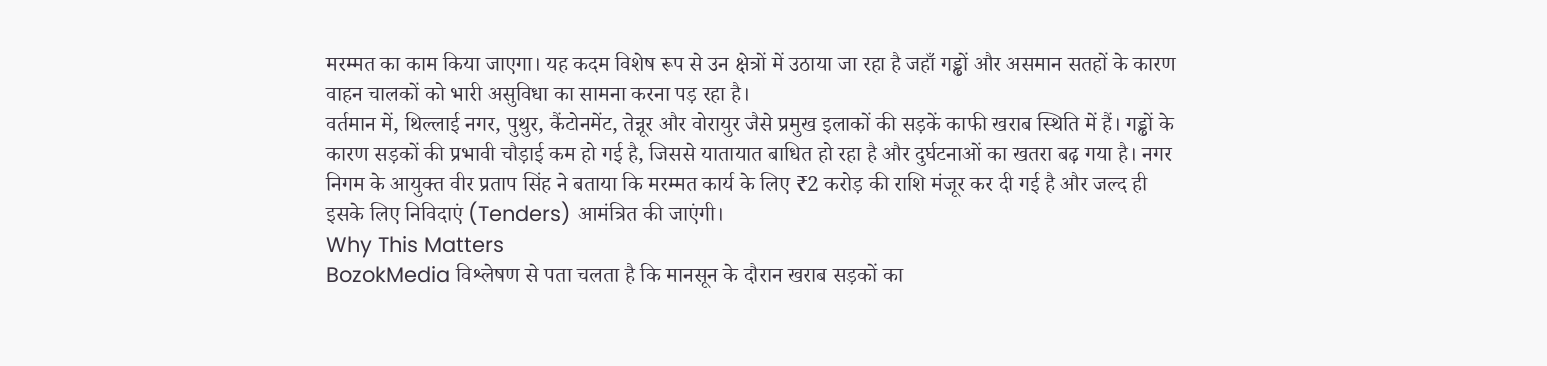मरम्मत का काम किया जाएगा। यह कदम विशेष रूप से उन क्षेत्रों में उठाया जा रहा है जहाँ गड्ढों और असमान सतहों के कारण वाहन चालकों को भारी असुविधा का सामना करना पड़ रहा है।
वर्तमान में, थिल्लाई नगर, पुथुर, कैंटोनमेंट, तेन्नूर और वोरायुर जैसे प्रमुख इलाकों की सड़कें काफी खराब स्थिति में हैं। गड्ढों के कारण सड़कों की प्रभावी चौड़ाई कम हो गई है, जिससे यातायात बाधित हो रहा है और दुर्घटनाओं का खतरा बढ़ गया है। नगर निगम के आयुक्त वीर प्रताप सिंह ने बताया कि मरम्मत कार्य के लिए ₹2 करोड़ की राशि मंजूर कर दी गई है और जल्द ही इसके लिए निविदाएं (Tenders) आमंत्रित की जाएंगी।
Why This Matters
BozokMedia विश्लेषण से पता चलता है कि मानसून के दौरान खराब सड़कों का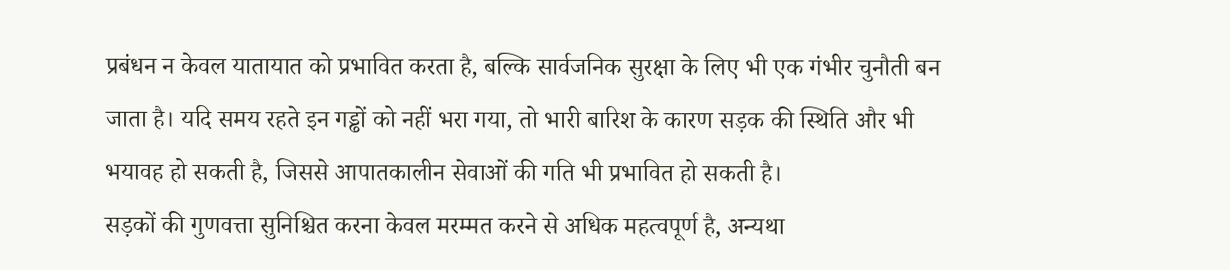प्रबंधन न केवल यातायात को प्रभावित करता है, बल्कि सार्वजनिक सुरक्षा के लिए भी एक गंभीर चुनौती बन जाता है। यदि समय रहते इन गड्ढों को नहीं भरा गया, तो भारी बारिश के कारण सड़क की स्थिति और भी भयावह हो सकती है, जिससे आपातकालीन सेवाओं की गति भी प्रभावित हो सकती है।
सड़कों की गुणवत्ता सुनिश्चित करना केवल मरम्मत करने से अधिक महत्वपूर्ण है, अन्यथा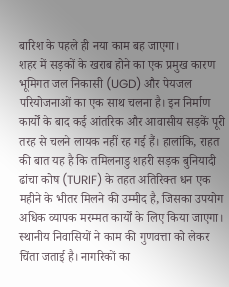बारिश के पहले ही नया काम बह जाएगा।
शहर में सड़कों के खराब होने का एक प्रमुख कारण भूमिगत जल निकासी (UGD) और पेयजल परियोजनाओं का एक साथ चलना है। इन निर्माण कार्यों के बाद कई आंतरिक और आवासीय सड़कें पूरी तरह से चलने लायक नहीं रह गई हैं। हालांकि, राहत की बात यह है कि तमिलनाडु शहरी सड़क बुनियादी ढांचा कोष (TURIF) के तहत अतिरिक्त धन एक महीने के भीतर मिलने की उम्मीद है, जिसका उपयोग अधिक व्यापक मरम्मत कार्यों के लिए किया जाएगा।
स्थानीय निवासियों ने काम की गुणवत्ता को लेकर चिंता जताई है। नागरिकों का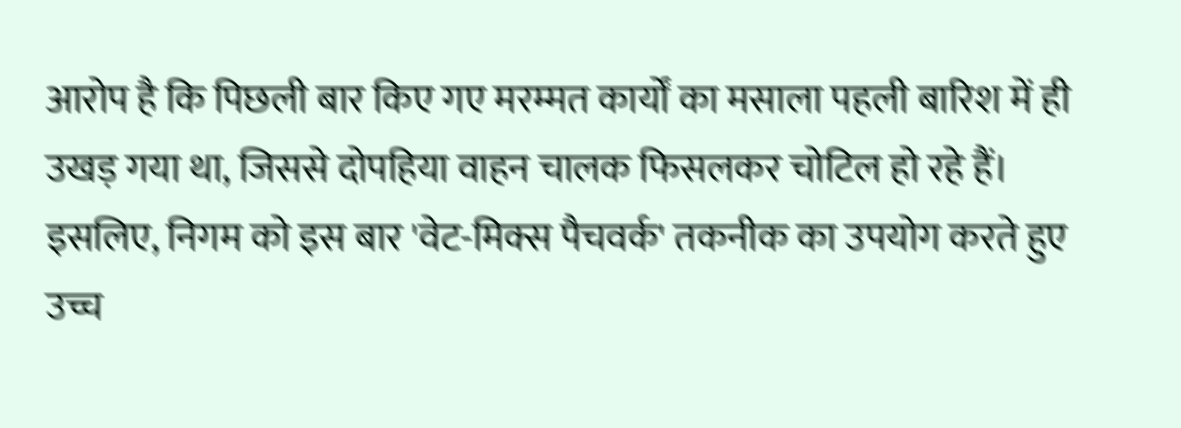आरोप है कि पिछली बार किए गए मरम्मत कार्यों का मसाला पहली बारिश में ही उखड़ गया था, जिससे दोपहिया वाहन चालक फिसलकर चोटिल हो रहे हैं। इसलिए, निगम को इस बार 'वेट-मिक्स पैचवर्क' तकनीक का उपयोग करते हुए उच्च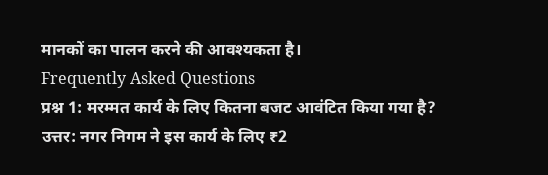मानकों का पालन करने की आवश्यकता है।
Frequently Asked Questions
प्रश्न 1: मरम्मत कार्य के लिए कितना बजट आवंटित किया गया है?
उत्तर: नगर निगम ने इस कार्य के लिए ₹2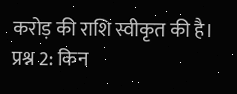करोड़ की राशि स्वीकृत की है।
प्रश्न 2: किन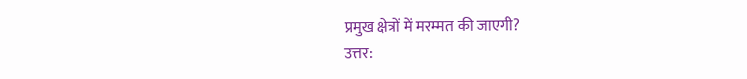प्रमुख क्षेत्रों में मरम्मत की जाएगी?
उत्तर: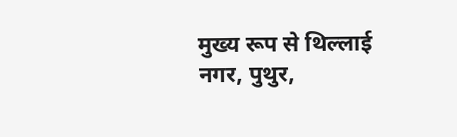मुख्य रूप से थिल्लाई नगर, पुथुर,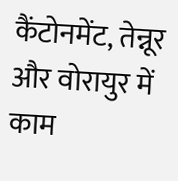कैंटोनमेंट, तेन्नूर और वोरायुर में काम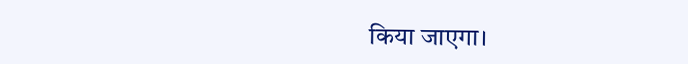किया जाएगा।